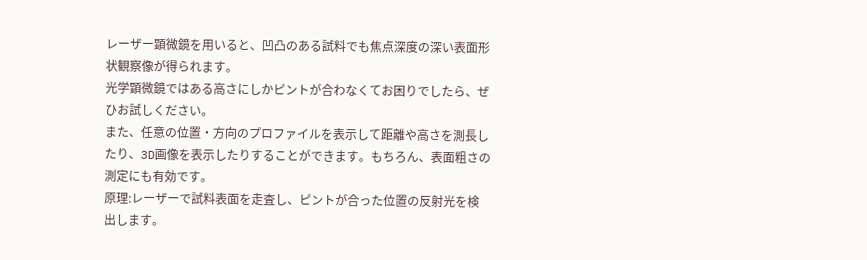レーザー顕微鏡を用いると、凹凸のある試料でも焦点深度の深い表面形状観察像が得られます。
光学顕微鏡ではある高さにしかピントが合わなくてお困りでしたら、ぜひお試しください。
また、任意の位置・方向のプロファイルを表示して距離や高さを測長したり、3D画像を表示したりすることができます。もちろん、表面粗さの測定にも有効です。
原理:レーザーで試料表面を走査し、ピントが合った位置の反射光を検出します。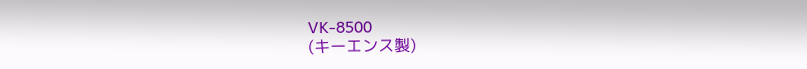VK-8500
(キーエンス製)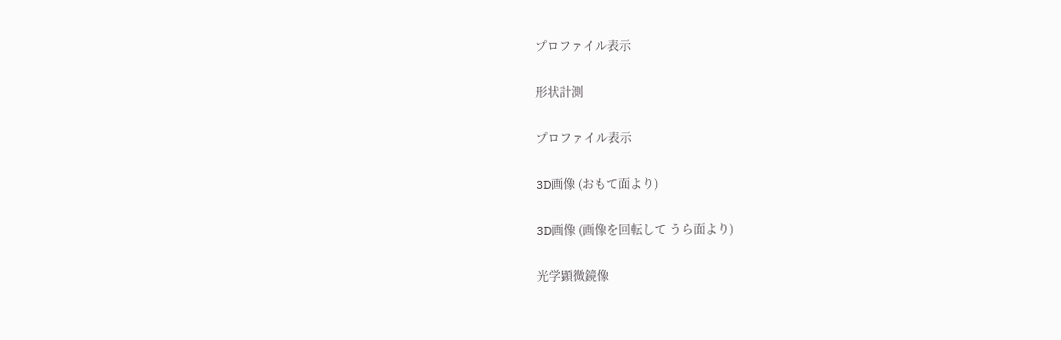プロファイル表示

形状計測

プロファイル表示

3D画像 (おもて面より)

3D画像 (画像を回転して うら面より)

光学顕微鏡像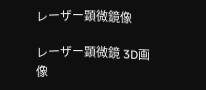レーザー顕微鏡像

レーザー顕微鏡 3D画像